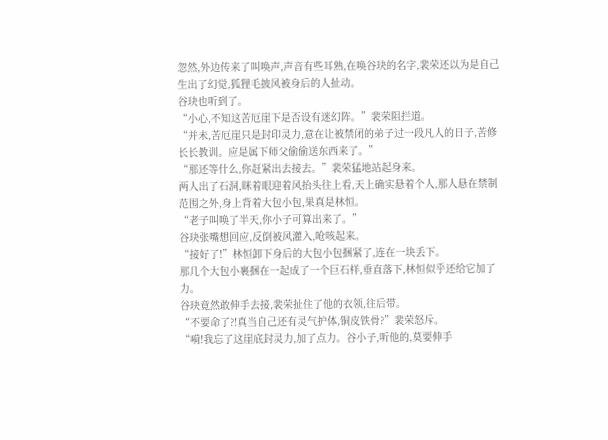忽然,外边传来了叫唤声,声音有些耳熟,在唤谷玦的名字,裴荣还以为是自己生出了幻觉,狐狸毛披风被身后的人扯动。
谷玦也听到了。
“小心,不知这苦厄崖下是否设有迷幻阵。”裴荣阻拦道。
“并未,苦厄崖只是封印灵力,意在让被禁闭的弟子过一段凡人的日子,苦修长长教训。应是属下师父偷偷送东西来了。”
“那还等什么,你赶紧出去接去。”裴荣猛地站起身来。
两人出了石洞,眯着眼迎着风抬头往上看,天上确实悬着个人,那人悬在禁制范围之外,身上背着大包小包,果真是林恒。
“老子叫唤了半天,你小子可算出来了。”
谷玦张嘴想回应,反倒被风灌入,呛咳起来。
“接好了!”林恒卸下身后的大包小包捆紧了,连在一块丢下。
那几个大包小裹捆在一起成了一个巨石样,垂直落下,林恒似乎还给它加了力。
谷玦竟然敢伸手去接,裴荣扯住了他的衣领,往后带。
“不要命了?!真当自己还有灵气护体,铜皮铁骨?”裴荣怒斥。
“嗬!我忘了这崖底封灵力,加了点力。谷小子,听他的,莫要伸手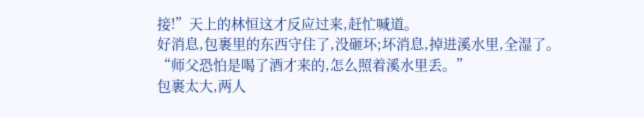接!”天上的林恒这才反应过来,赶忙喊道。
好消息,包裹里的东西守住了,没砸坏;坏消息,掉进溪水里,全湿了。
“师父恐怕是喝了酒才来的,怎么照着溪水里丢。”
包裹太大,两人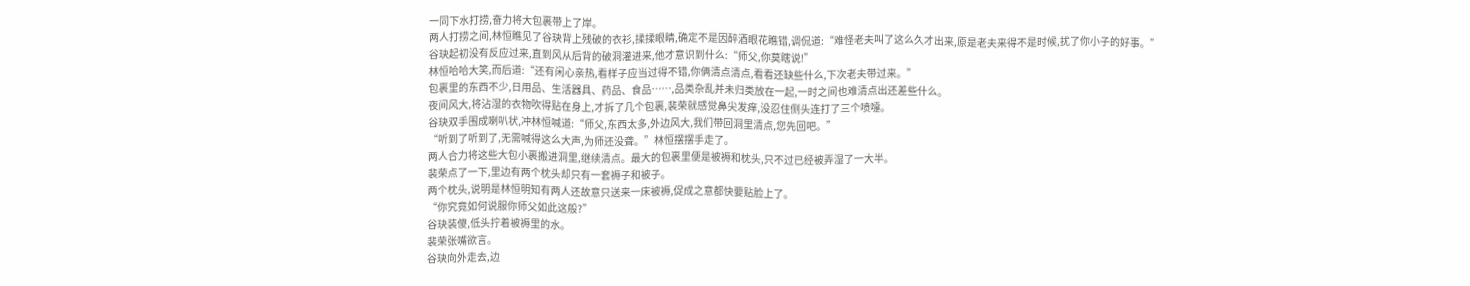一同下水打捞,奋力将大包裹带上了岸。
两人打捞之间,林恒瞧见了谷玦背上残破的衣衫,揉揉眼睛,确定不是因醉酒眼花瞧错,调侃道:“难怪老夫叫了这么久才出来,原是老夫来得不是时候,扰了你小子的好事。”
谷玦起初没有反应过来,直到风从后背的破洞灌进来,他才意识到什么:“师父,你莫瞎说!”
林恒哈哈大笑,而后道:“还有闲心亲热,看样子应当过得不错,你俩清点清点,看看还缺些什么,下次老夫带过来。”
包裹里的东西不少,日用品、生活器具、药品、食品……,品类杂乱并未归类放在一起,一时之间也难清点出还差些什么。
夜间风大,将沾湿的衣物吹得贴在身上,才拆了几个包裹,裴荣就感觉鼻尖发痒,没忍住侧头连打了三个喷嚏。
谷玦双手围成喇叭状,冲林恒喊道:“师父,东西太多,外边风大,我们带回洞里清点,您先回吧。”
“听到了听到了,无需喊得这么大声,为师还没聋。”林恒摆摆手走了。
两人合力将这些大包小裹搬进洞里,继续清点。最大的包裹里便是被褥和枕头,只不过已经被弄湿了一大半。
裴荣点了一下,里边有两个枕头却只有一套褥子和被子。
两个枕头,说明是林恒明知有两人还故意只送来一床被褥,促成之意都快要贴脸上了。
“你究竟如何说服你师父如此这般?”
谷玦装傻,低头拧着被褥里的水。
裴荣张嘴欲言。
谷玦向外走去,边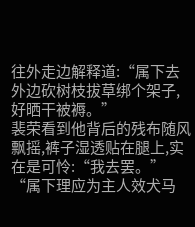往外走边解释道:“属下去外边砍树枝拔草绑个架子,好晒干被褥。”
裴荣看到他背后的残布随风飘摇,裤子湿透贴在腿上,实在是可怜:“我去罢。”
“属下理应为主人效犬马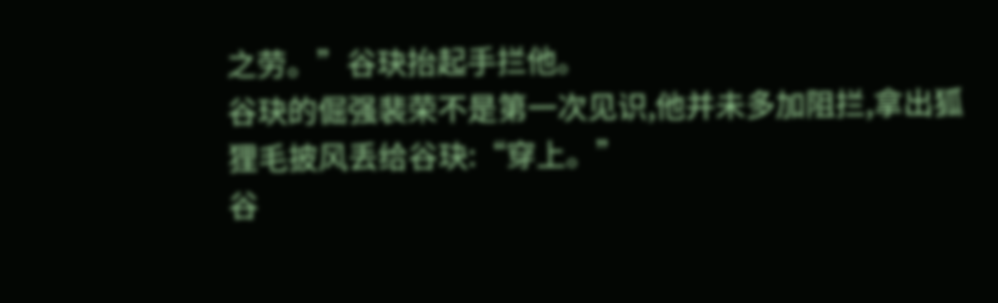之劳。”谷玦抬起手拦他。
谷玦的倔强裴荣不是第一次见识,他并未多加阻拦,拿出狐狸毛披风丢给谷玦:“穿上。”
谷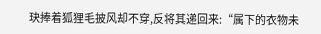玦捧着狐狸毛披风却不穿,反将其递回来:“属下的衣物未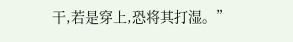干,若是穿上,恐将其打湿。”